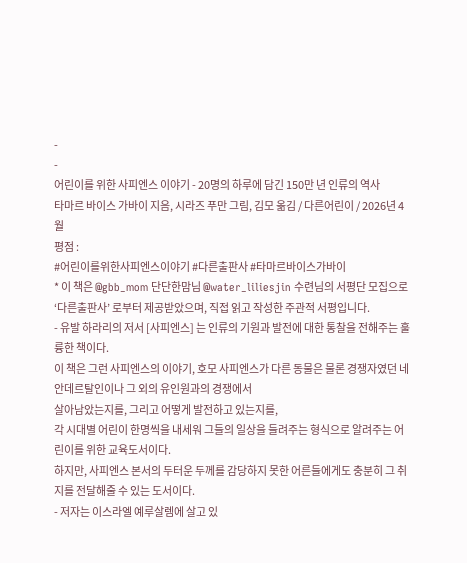-
-
어린이를 위한 사피엔스 이야기 - 20명의 하루에 담긴 150만 년 인류의 역사
타마르 바이스 가바이 지음, 시라즈 푸만 그림, 김모 옮김 / 다른어린이 / 2026년 4월
평점 :
#어린이를위한사피엔스이야기 #다른출판사 #타마르바이스가바이
* 이 책은 @gbb_mom 단단한맘님 @water_liliesjin 수련님의 서평단 모집으로 ‘다른출판사’ 로부터 제공받았으며, 직접 읽고 작성한 주관적 서평입니다.
- 유발 하라리의 저서 [사피엔스] 는 인류의 기원과 발전에 대한 통찰을 전해주는 훌륭한 책이다.
이 책은 그런 사피엔스의 이야기, 호모 사피엔스가 다른 동물은 물론 경쟁자였던 네안데르탈인이나 그 외의 유인원과의 경쟁에서
살아남았는지를, 그리고 어떻게 발전하고 있는지를,
각 시대별 어린이 한명씩을 내세워 그들의 일상을 들려주는 형식으로 알려주는 어린이를 위한 교육도서이다.
하지만, 사피엔스 본서의 두터운 두께를 감당하지 못한 어른들에게도 충분히 그 취지를 전달해줄 수 있는 도서이다.
- 저자는 이스라엘 예루살렘에 살고 있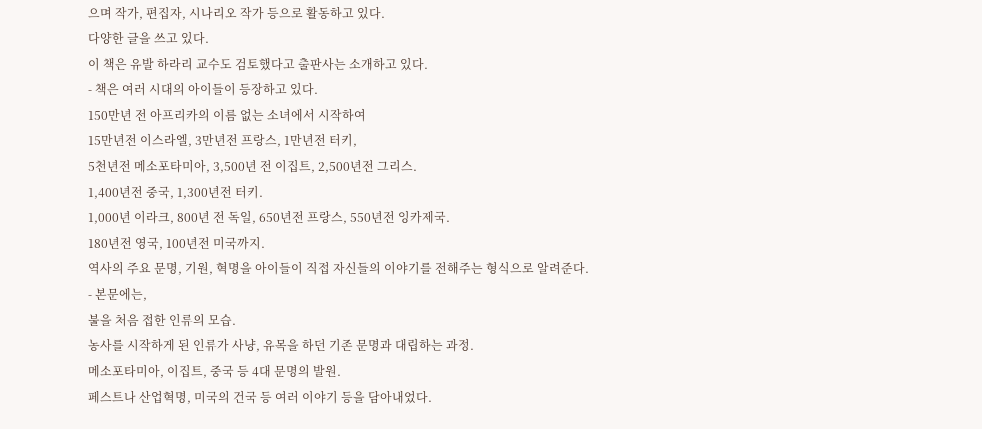으며 작가, 편집자, 시나리오 작가 등으로 활동하고 있다.
다양한 글을 쓰고 있다.
이 책은 유발 하라리 교수도 검토했다고 출판사는 소개하고 있다.
- 책은 여러 시대의 아이들이 등장하고 있다.
150만년 전 아프리카의 이름 없는 소녀에서 시작하여
15만년전 이스라엘, 3만년전 프랑스, 1만년전 터키,
5천년전 메소포타미아, 3,500년 전 이집트, 2,500년전 그리스.
1,400년전 중국, 1,300년전 터키.
1,000년 이라크, 800년 전 독일, 650년전 프랑스, 550년전 잉카제국.
180년전 영국, 100년전 미국까지.
역사의 주요 문명, 기원, 혁명을 아이들이 직접 자신들의 이야기를 전해주는 형식으로 알려준다.
- 본문에는,
불을 처음 접한 인류의 모습.
농사를 시작하게 된 인류가 사냥, 유목을 하던 기존 문명과 대립하는 과정.
메소포타미아, 이집트, 중국 등 4대 문명의 발원.
페스트나 산업혁명, 미국의 건국 등 여러 이야기 등을 담아내었다.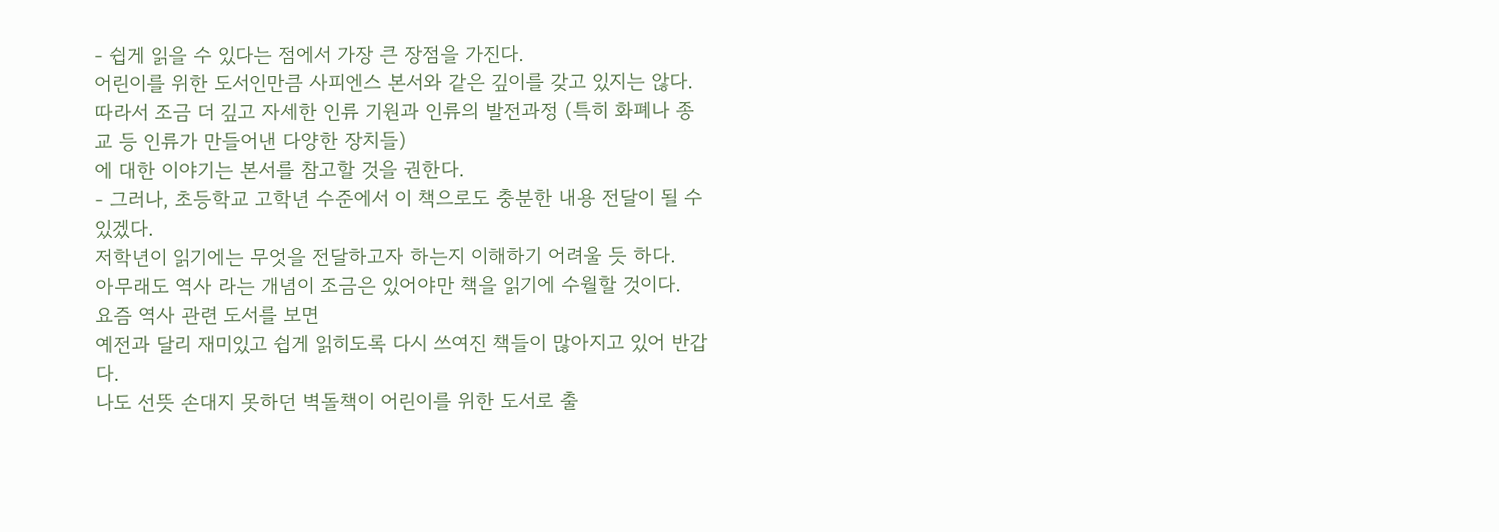- 쉽게 읽을 수 있다는 점에서 가장 큰 장점을 가진다.
어린이를 위한 도서인만큼 사피엔스 본서와 같은 깊이를 갖고 있지는 않다.
따라서 조금 더 깊고 자세한 인류 기원과 인류의 발전과정 (특히 화폐나 종교 등 인류가 만들어낸 다양한 장치들)
에 대한 이야기는 본서를 참고할 것을 권한다.
- 그러나, 초등학교 고학년 수준에서 이 책으로도 충분한 내용 전달이 될 수 있겠다.
저학년이 읽기에는 무엇을 전달하고자 하는지 이해하기 어려울 듯 하다.
아무래도 역사 라는 개념이 조금은 있어야만 책을 읽기에 수월할 것이다.
요즘 역사 관련 도서를 보면
예전과 달리 재미있고 쉽게 읽히도록 다시 쓰여진 책들이 많아지고 있어 반갑다.
나도 선뜻 손대지 못하던 벽돌책이 어린이를 위한 도서로 출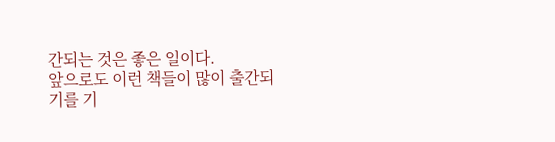간되는 것은 좋은 일이다.
앞으로도 이런 책들이 많이 출간되기를 기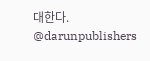대한다.
@darunpublishers